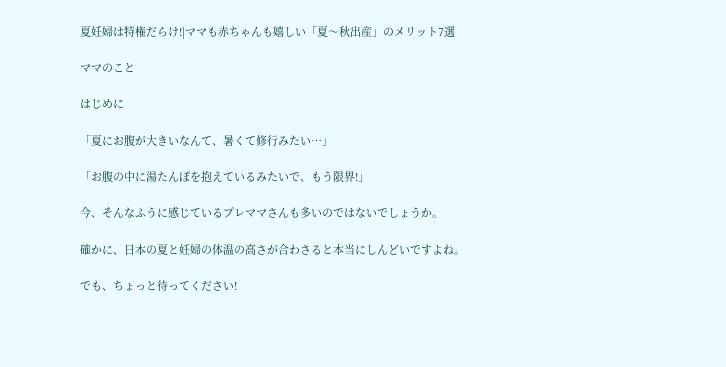夏妊婦は特権だらけ!|ママも赤ちゃんも嬉しい「夏〜秋出産」のメリット7選

ママのこと

はじめに

「夏にお腹が大きいなんて、暑くて修行みたい…」

「お腹の中に湯たんぽを抱えているみたいで、もう限界!」

今、そんなふうに感じているプレママさんも多いのではないでしょうか。

確かに、日本の夏と妊婦の体温の高さが合わさると本当にしんどいですよね。

でも、ちょっと待ってください!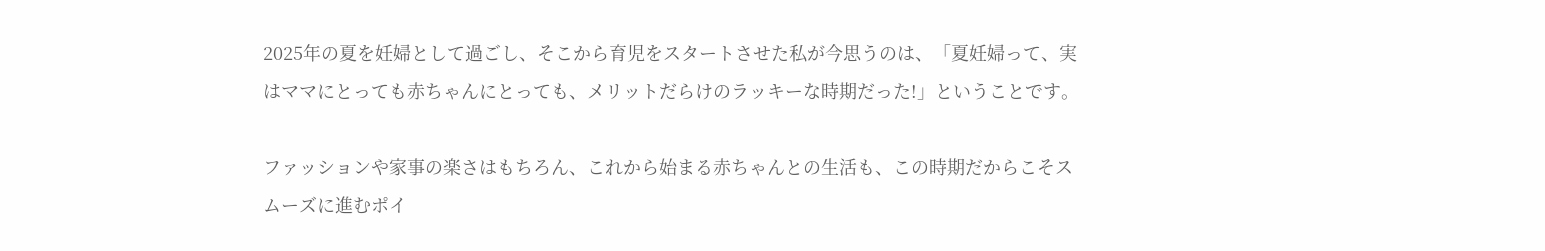2025年の夏を妊婦として過ごし、そこから育児をスタートさせた私が今思うのは、「夏妊婦って、実はママにとっても赤ちゃんにとっても、メリットだらけのラッキーな時期だった!」ということです。

ファッションや家事の楽さはもちろん、これから始まる赤ちゃんとの生活も、この時期だからこそスムーズに進むポイ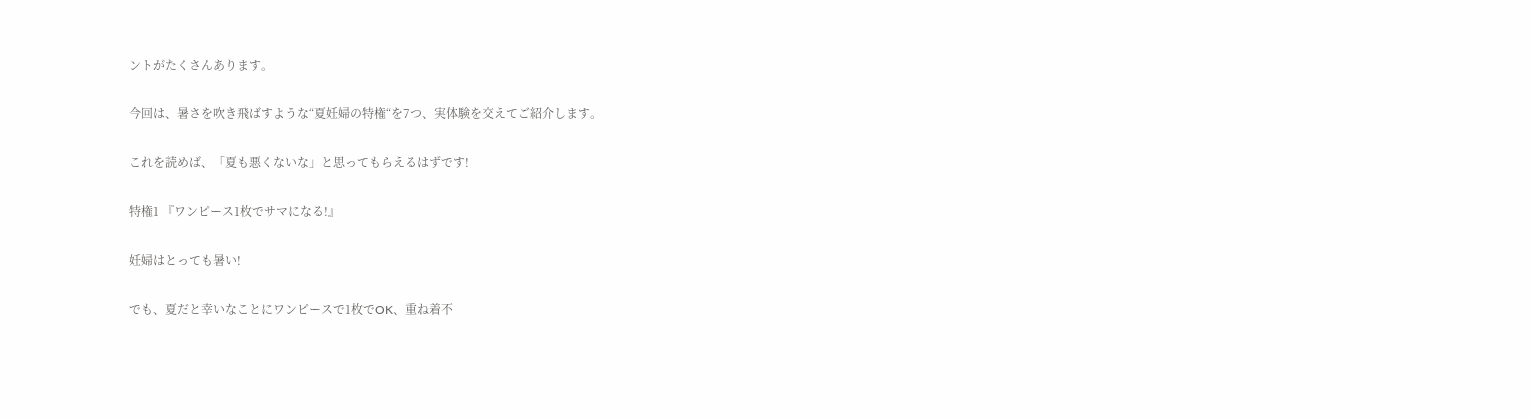ントがたくさんあります。

今回は、暑さを吹き飛ばすような“夏妊婦の特権“を7つ、実体験を交えてご紹介します。

これを読めば、「夏も悪くないな」と思ってもらえるはずです!

特権1 『ワンピース1枚でサマになる!』

妊婦はとっても暑い!

でも、夏だと幸いなことにワンピースで1枚でOK、重ね着不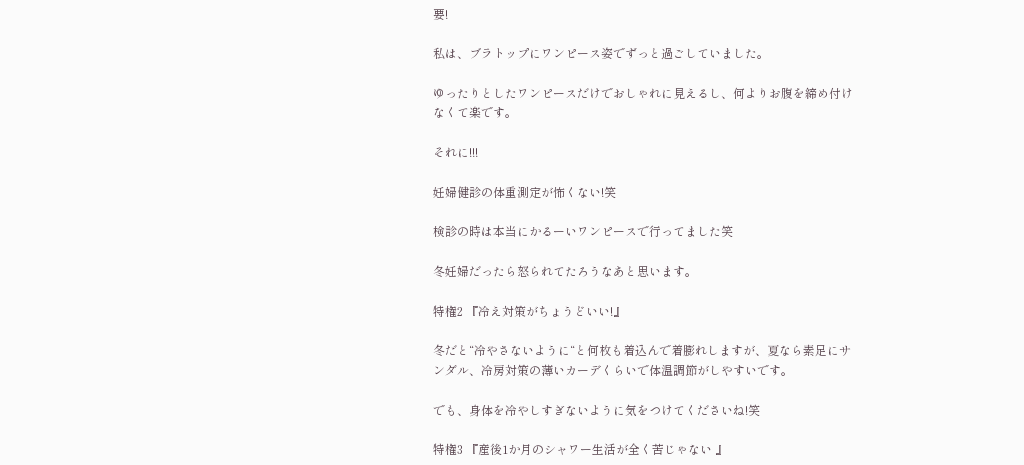要!

私は、ブラトップにワンピース姿でずっと過ごしていました。

ゆったりとしたワンピースだけでおしゃれに見えるし、何よりお腹を締め付けなくて楽です。

それに!!!

妊婦健診の体重測定が怖くない!笑

検診の時は本当にかるーいワンピースで行ってました笑

冬妊婦だったら怒られてたろうなあと思います。

特権2 『冷え対策がちょうどいい!』

冬だと“冷やさないように“と何枚も着込んで着膨れしますが、夏なら素足にサンダル、冷房対策の薄いカーデくらいで体温調節がしやすいです。

でも、身体を冷やしすぎないように気をつけてくださいね!笑

特権3 『産後1か月のシャワー生活が全く苦じゃない 』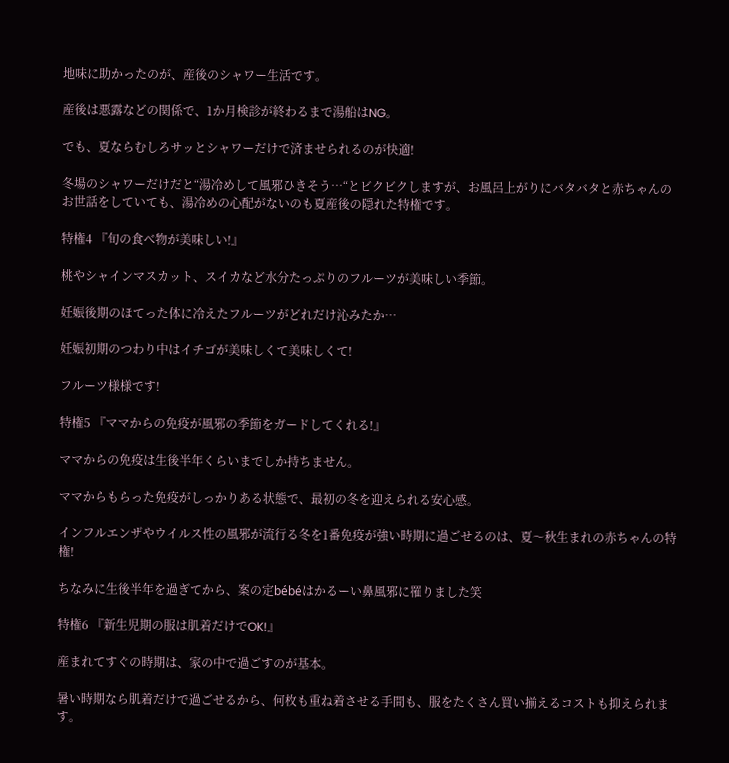地味に助かったのが、産後のシャワー生活です。

産後は悪露などの関係で、1か月検診が終わるまで湯船はNG。

でも、夏ならむしろサッとシャワーだけで済ませられるのが快適!

冬場のシャワーだけだと“湯冷めして風邪ひきそう…“とビクビクしますが、お風呂上がりにバタバタと赤ちゃんのお世話をしていても、湯冷めの心配がないのも夏産後の隠れた特権です。

特権4 『旬の食べ物が美味しい!』

桃やシャインマスカット、スイカなど水分たっぷりのフルーツが美味しい季節。

妊娠後期のほてった体に冷えたフルーツがどれだけ沁みたか…

妊娠初期のつわり中はイチゴが美味しくて美味しくて!

フルーツ様様です!

特権5 『ママからの免疫が風邪の季節をガードしてくれる!』

ママからの免疫は生後半年くらいまでしか持ちません。

ママからもらった免疫がしっかりある状態で、最初の冬を迎えられる安心感。

インフルエンザやウイルス性の風邪が流行る冬を1番免疫が強い時期に過ごせるのは、夏〜秋生まれの赤ちゃんの特権!

ちなみに生後半年を過ぎてから、案の定bébéはかるーい鼻風邪に罹りました笑

特権6 『新生児期の服は肌着だけでOK!』

産まれてすぐの時期は、家の中で過ごすのが基本。

暑い時期なら肌着だけで過ごせるから、何枚も重ね着させる手間も、服をたくさん買い揃えるコストも抑えられます。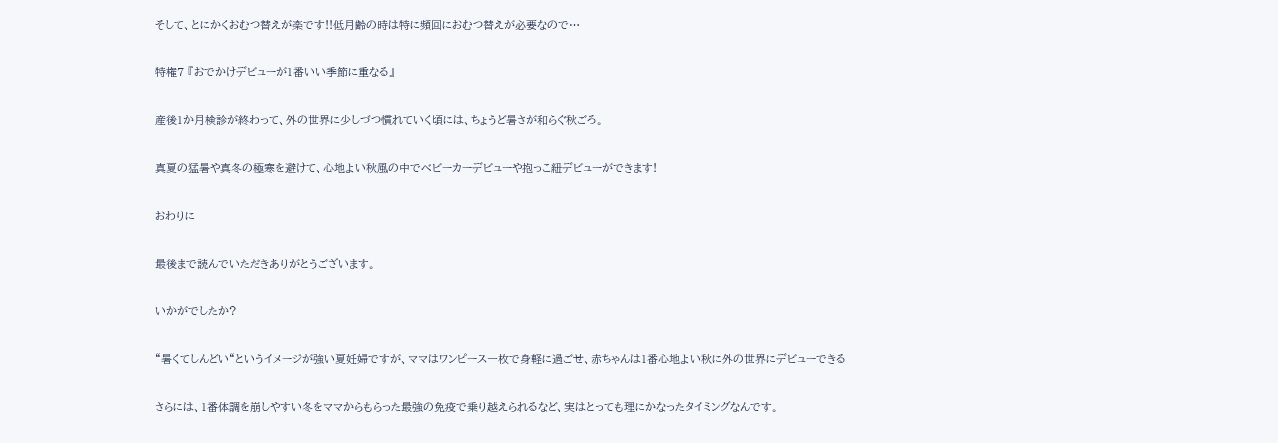そして、とにかくおむつ替えが楽です!!低月齢の時は特に頻回におむつ替えが必要なので…

特権7 『おでかけデビューが1番いい季節に重なる』

産後1か月検診が終わって、外の世界に少しづつ慣れていく頃には、ちょうど暑さが和らぐ秋ごろ。

真夏の猛暑や真冬の極寒を避けて、心地よい秋風の中でべビーカーデビューや抱っこ紐デビューができます!

おわりに

最後まで読んでいただきありがとうございます。

いかがでしたか?

“暑くてしんどい“というイメージが強い夏妊婦ですが、ママはワンピース一枚で身軽に過ごせ、赤ちゃんは1番心地よい秋に外の世界にデビューできる

さらには、1番体調を崩しやすい冬をママからもらった最強の免疫で乗り越えられるなど、実はとっても理にかなったタイミングなんです。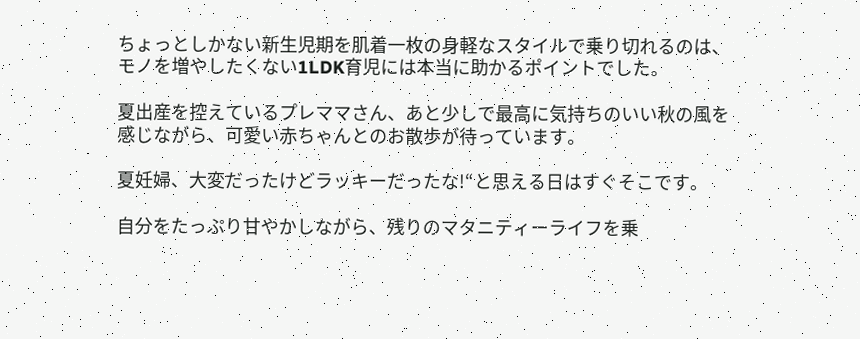ちょっとしかない新生児期を肌着一枚の身軽なスタイルで乗り切れるのは、モノを増やしたくない1LDK育児には本当に助かるポイントでした。

夏出産を控えているプレママさん、あと少しで最高に気持ちのいい秋の風を感じながら、可愛い赤ちゃんとのお散歩が待っています。

夏妊婦、大変だったけどラッキーだったな!“と思える日はすぐそこです。

自分をたっぷり甘やかしながら、残りのマタニティーライフを乗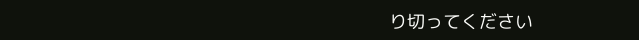り切ってください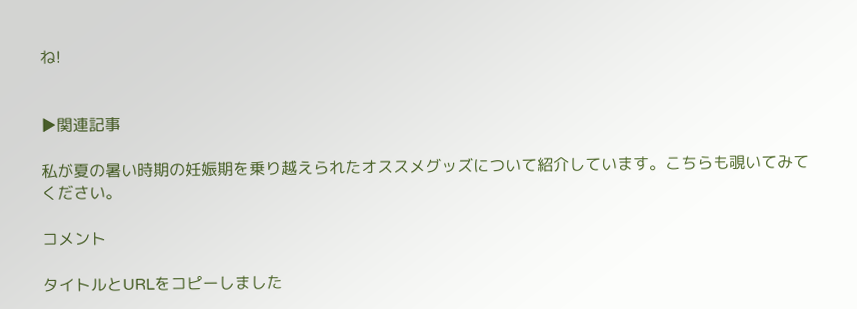ね!


▶関連記事

私が夏の暑い時期の妊娠期を乗り越えられたオススメグッズについて紹介しています。こちらも覗いてみてください。

コメント

タイトルとURLをコピーしました